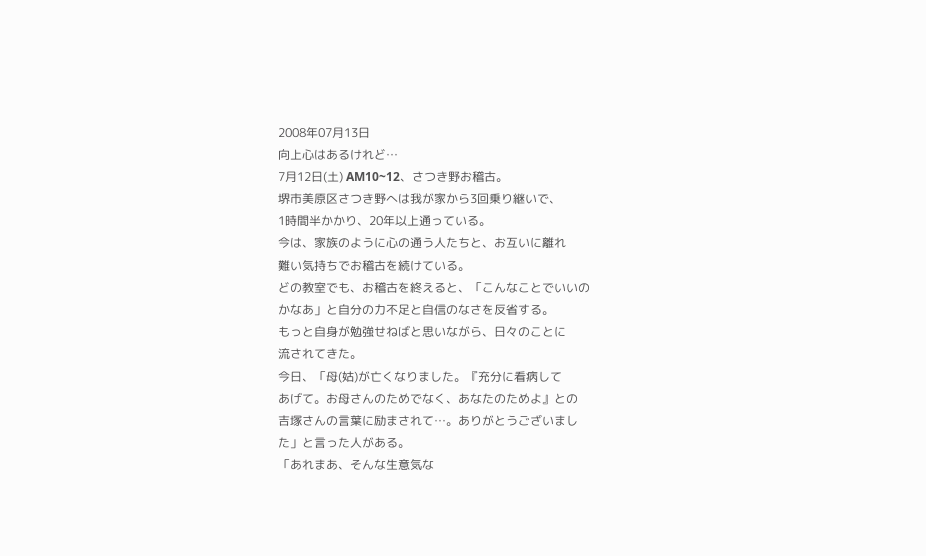2008年07月13日
向上心はあるけれど…
7月12日(土) AM10~12、さつき野お稽古。
堺市美原区さつき野へは我が家から3回乗り継いで、
1時間半かかり、20年以上通っている。
今は、家族のように心の通う人たちと、お互いに離れ
難い気持ちでお稽古を続けている。
どの教室でも、お稽古を終えると、「こんなことでいいの
かなあ」と自分の力不足と自信のなさを反省する。
もっと自身が勉強せねばと思いながら、日々のことに
流されてきた。
今日、「母(姑)が亡くなりました。『充分に看病して
あげて。お母さんのためでなく、あなたのためよ』との
吉塚さんの言葉に励まされて…。ありがとうございまし
た」と言った人がある。
「あれまあ、そんな生意気な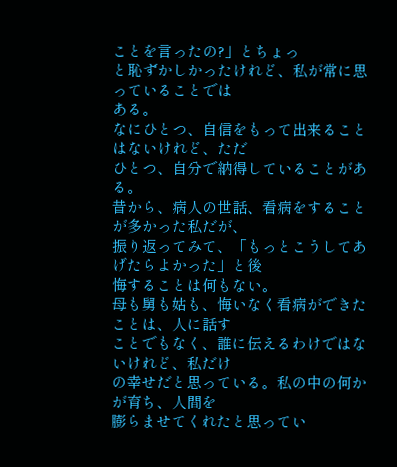ことを言ったの?」とちょっ
と恥ずかしかったけれど、私が常に思っていることでは
ある。
なにひとつ、自信をもって出来ることはないけれど、ただ
ひとつ、自分で納得していることがある。
昔から、病人の世話、看病をすることが多かった私だが、
振り返ってみて、「もっとこうしてあげたらよかった」と後
悔することは何もない。
母も舅も姑も、悔いなく看病ができたことは、人に話す
ことでもなく、誰に伝えるわけではないけれど、私だけ
の幸せだと思っている。私の中の何かが育ち、人間を
膨らませてくれたと思ってい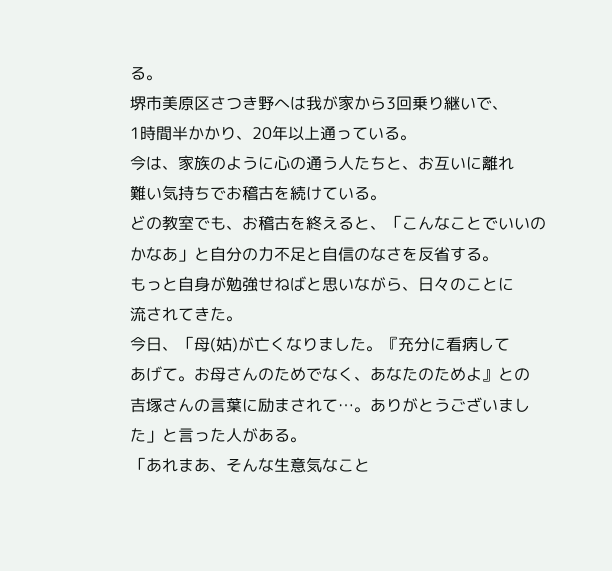る。
堺市美原区さつき野へは我が家から3回乗り継いで、
1時間半かかり、20年以上通っている。
今は、家族のように心の通う人たちと、お互いに離れ
難い気持ちでお稽古を続けている。
どの教室でも、お稽古を終えると、「こんなことでいいの
かなあ」と自分の力不足と自信のなさを反省する。
もっと自身が勉強せねばと思いながら、日々のことに
流されてきた。
今日、「母(姑)が亡くなりました。『充分に看病して
あげて。お母さんのためでなく、あなたのためよ』との
吉塚さんの言葉に励まされて…。ありがとうございまし
た」と言った人がある。
「あれまあ、そんな生意気なこと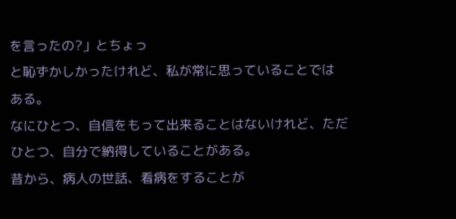を言ったの?」とちょっ
と恥ずかしかったけれど、私が常に思っていることでは
ある。
なにひとつ、自信をもって出来ることはないけれど、ただ
ひとつ、自分で納得していることがある。
昔から、病人の世話、看病をすることが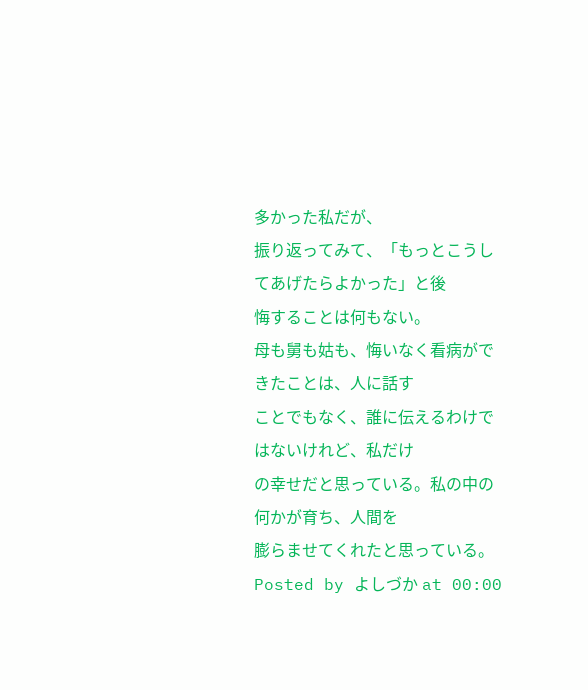多かった私だが、
振り返ってみて、「もっとこうしてあげたらよかった」と後
悔することは何もない。
母も舅も姑も、悔いなく看病ができたことは、人に話す
ことでもなく、誰に伝えるわけではないけれど、私だけ
の幸せだと思っている。私の中の何かが育ち、人間を
膨らませてくれたと思っている。
Posted by よしづか at 00:00